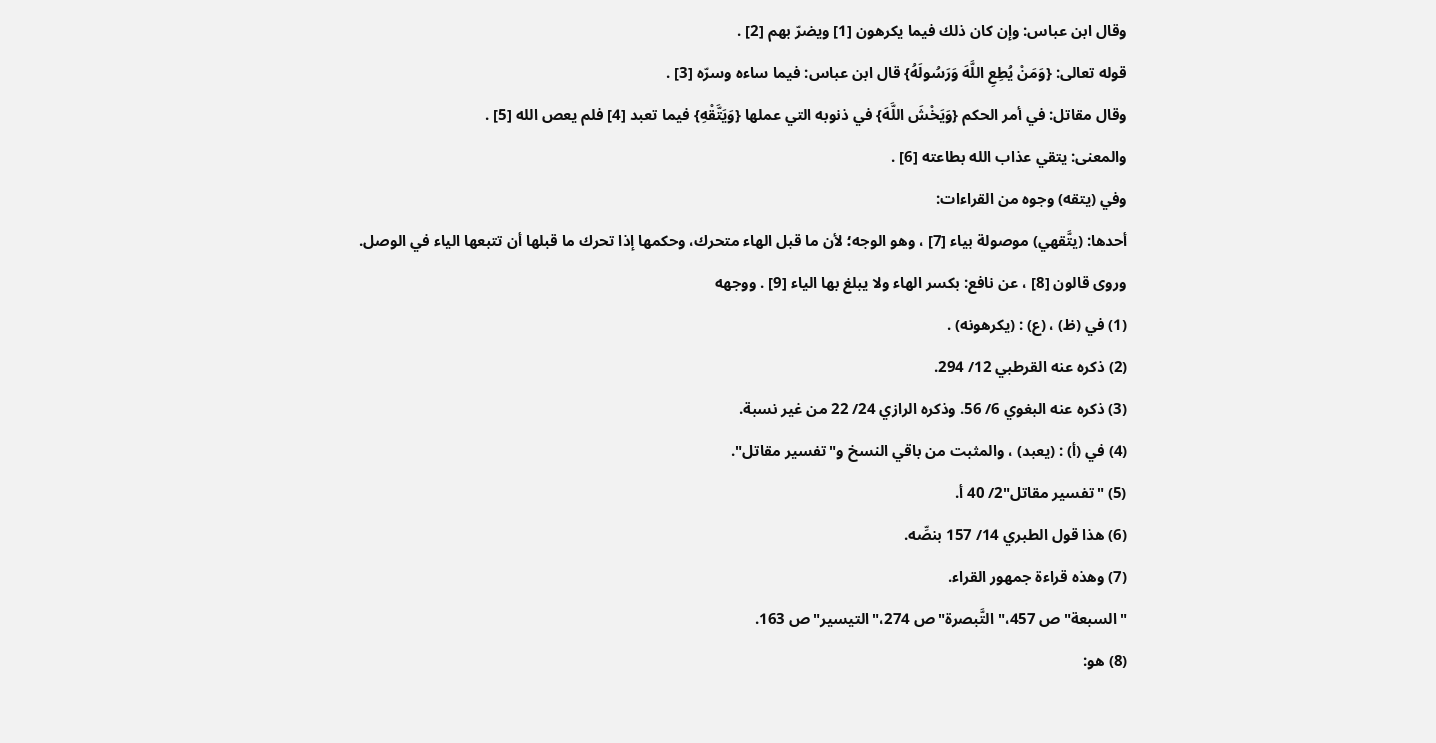وقال ابن عباس: وإن كان ذلك فيما يكرهون [1] ويضرّ بهم [2] .
قوله تعالى: {وَمَنْ يُطِعِ اللَّهَ وَرَسُولَهُ} قال ابن عباس: فيما ساءه وسرّه [3] .
وقال مقاتل: في أمر الحكم {وَيَخْشَ اللَّهَ} في ذنوبه التي عملها {وَيَتَّقْهِ} فيما تعبد [4] فلم يعص الله [5] .
والمعنى: يتقي عذاب الله بطاعته [6] .
وفي (يتقه) وجوه من القراءات:
أحدها: (يتَّقهي) موصولة بياء [7] ، وهو الوجه؛ لأن ما قبل الهاء متحرك، وحكمها إذا تحرك ما قبلها أن تتبعها الياء في الوصل.
وروى قالون [8] ، عن نافع: بكسر الهاء ولا يبلغ بها الياء [9] . ووجهه
(1) في (ظ) ، (ع) : (يكرهونه) .
(2) ذكره عنه القرطبي 12/ 294.
(3) ذكره عنه البغوي 6/ 56. وذكره الرازي 24/ 22 من غير نسبة.
(4) في (أ) : (يعبد) ، والمثبت من باقي النسخ و"تفسير مقاتل".
(5) "تفسير مقاتل"2/ 40 أ.
(6) هذا قول الطبري 14/ 157 بنصِّه.
(7) وهذه قراءة جمهور القراء.
"السبعة"ص 457،"التَّبصرة"ص 274،"التيسير"ص 163.
(8) هو: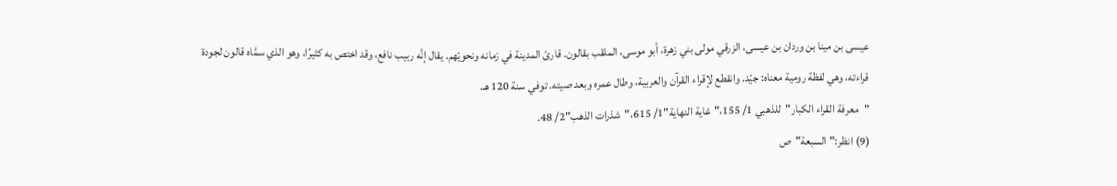عيسى بن مينا بن وردان بن عيسى، الزرقي مولى بني زهرة، أبو موسى، الملقب بقالون. قارئ المدينة في زمانه ونحويّهم. يقال إنَّه ربيب نافع، وقد اختص به كثيرًا، وهو الذي سمَّاه قالون لجودة قراءته، وهي لفظة رومية معناه: جيّد. وانقطع لإقراء القرآن والعربية، وطال عمره وبعد صيته. توفي سنة 120 هـ.
"معرفة القراء الكبار"للذهبي 1/ 155،"غاية النهاية"1/ 615،"شذرات الذهب"2/ 48.
(9) انظر:"السبعة"ص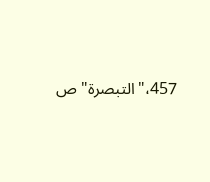457،"التبصرة"ص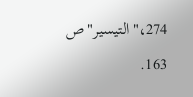274،"التيسير"ص 163.